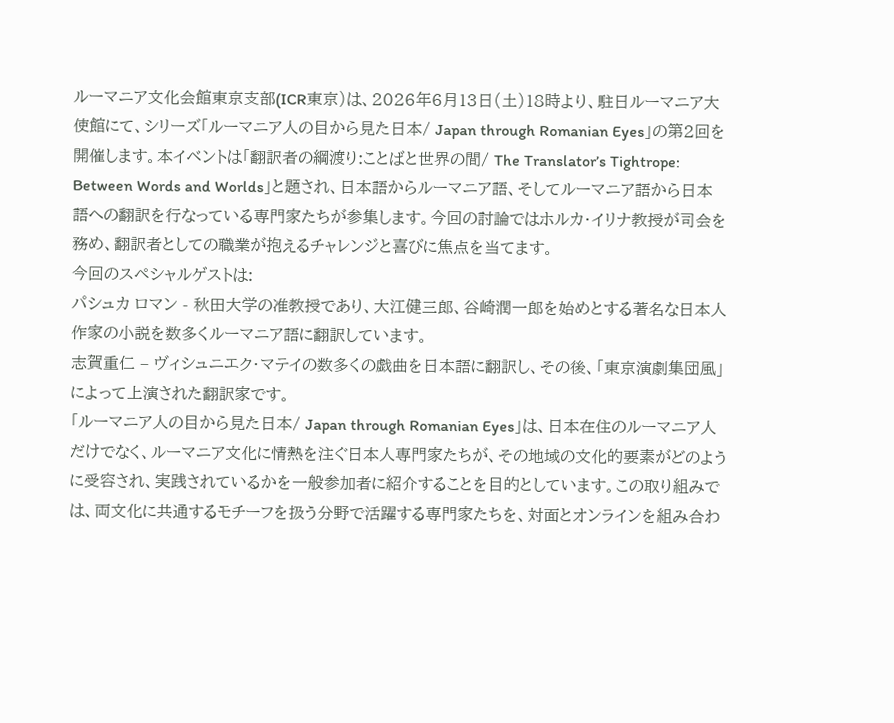ルーマニア文化会館東京支部(ICR東京)は、2026年6月13日(土)18時より、駐日ルーマニア大使館にて、シリーズ「ルーマニア人の目から見た日本/ Japan through Romanian Eyes」の第2回を開催します。本イベントは「翻訳者の綱渡り:ことばと世界の間/ The Translator’s Tightrope: Between Words and Worlds」と題され、日本語からルーマニア語、そしてルーマニア語から日本語への翻訳を行なっている専門家たちが参集します。今回の討論ではホルカ・イリナ教授が司会を務め、翻訳者としての職業が抱えるチャレンジと喜びに焦点を当てます。
今回のスペシャルゲストは:
パシュカ ロマン - 秋田大学の准教授であり、大江健三郎、谷崎潤一郎を始めとする著名な日本人作家の小説を数多くルーマニア語に翻訳しています。
志賀重仁 – ヴィシュニエク・マテイの数多くの戯曲を日本語に翻訳し、その後、「東京演劇集団風」によって上演された翻訳家です。
「ルーマニア人の目から見た日本/ Japan through Romanian Eyes」は、日本在住のルーマニア人だけでなく、ルーマニア文化に情熱を注ぐ日本人専門家たちが、その地域の文化的要素がどのように受容され、実践されているかを一般参加者に紹介することを目的としています。この取り組みでは、両文化に共通するモチーフを扱う分野で活躍する専門家たちを、対面とオンラインを組み合わ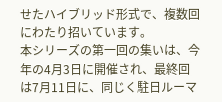せたハイブリッド形式で、複数回にわたり招いています。
本シリーズの第一回の集いは、今年の4月3日に開催され、最終回は7月11日に、同じく駐日ルーマ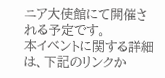ニア大使館にて開催される予定です。
本イベントに関する詳細は、下記のリンクか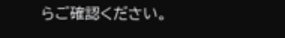らご確認ください。